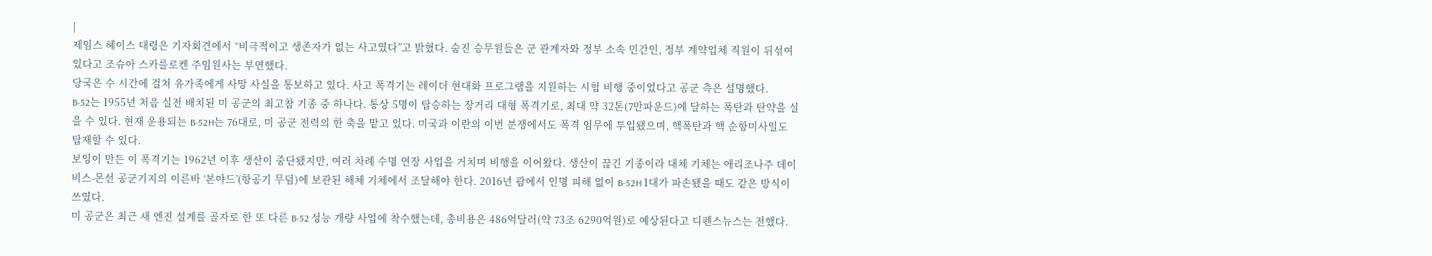|
제임스 헤이스 대령은 기자회견에서 “비극적이고 생존자가 없는 사고였다”고 밝혔다. 숨진 승무원들은 군 관계자와 정부 소속 민간인, 정부 계약업체 직원이 뒤섞여 있다고 조슈아 스카를로켄 주임원사는 부연했다.
당국은 수 시간에 걸쳐 유가족에게 사망 사실을 통보하고 있다. 사고 폭격기는 레이더 현대화 프로그램을 지원하는 시험 비행 중이었다고 공군 측은 설명했다.
B-52는 1955년 처음 실전 배치된 미 공군의 최고참 기종 중 하나다. 통상 5명이 탑승하는 장거리 대형 폭격기로, 최대 약 32톤(7만파운드)에 달하는 폭탄과 탄약을 실을 수 있다. 현재 운용되는 B-52H는 76대로, 미 공군 전력의 한 축을 맡고 있다. 미국과 이란의 이번 분쟁에서도 폭격 임무에 투입됐으며, 핵폭탄과 핵 순항미사일도 탑재할 수 있다.
보잉이 만든 이 폭격기는 1962년 이후 생산이 중단됐지만, 여러 차례 수명 연장 사업을 거치며 비행을 이어왔다. 생산이 끊긴 기종이라 대체 기체는 애리조나주 데이비스-몬선 공군기지의 이른바 ‘본야드’(항공기 무덤)에 보관된 해체 기체에서 조달해야 한다. 2016년 괌에서 인명 피해 없이 B-52H 1대가 파손됐을 때도 같은 방식이 쓰였다.
미 공군은 최근 새 엔진 설계를 골자로 한 또 다른 B-52 성능 개량 사업에 착수했는데, 총비용은 486억달러(약 73조 6290억원)로 예상된다고 디펜스뉴스는 전했다.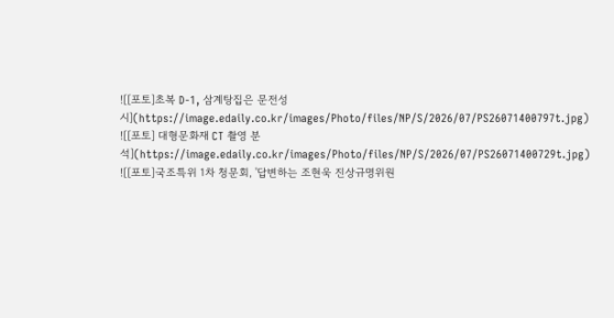![[포토]초복 D-1, 삼계탕집은 문전성시](https://image.edaily.co.kr/images/Photo/files/NP/S/2026/07/PS26071400797t.jpg)
![[포토] 대형문화재 CT 촬영 분석](https://image.edaily.co.kr/images/Photo/files/NP/S/2026/07/PS26071400729t.jpg)
![[포토]국조특위 1차 청문회, '답변하는 조현욱 진상규명위원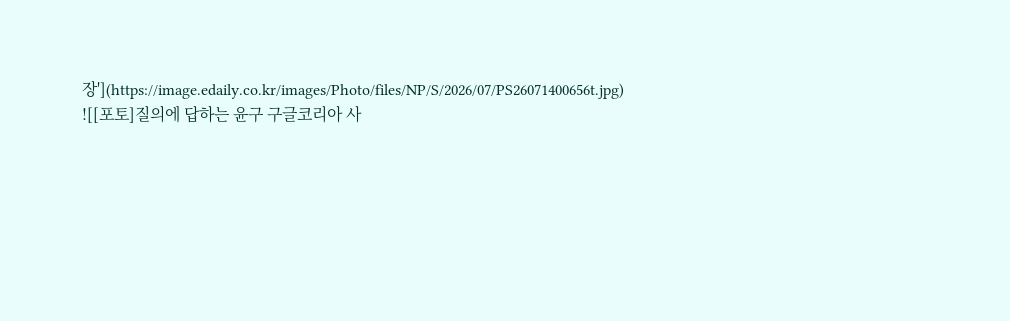장'](https://image.edaily.co.kr/images/Photo/files/NP/S/2026/07/PS26071400656t.jpg)
![[포토]질의에 답하는 윤구 구글코리아 사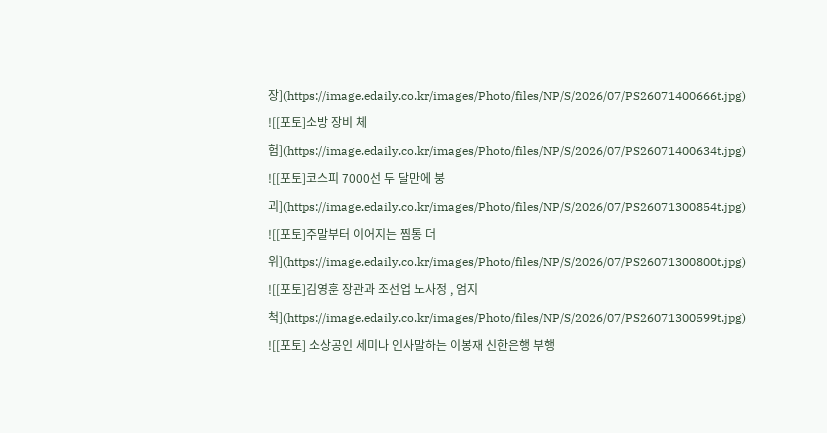장](https://image.edaily.co.kr/images/Photo/files/NP/S/2026/07/PS26071400666t.jpg)
![[포토]소방 장비 체험](https://image.edaily.co.kr/images/Photo/files/NP/S/2026/07/PS26071400634t.jpg)
![[포토]코스피 7000선 두 달만에 붕괴](https://image.edaily.co.kr/images/Photo/files/NP/S/2026/07/PS26071300854t.jpg)
![[포토]주말부터 이어지는 찜통 더위](https://image.edaily.co.kr/images/Photo/files/NP/S/2026/07/PS26071300800t.jpg)
![[포토]김영훈 장관과 조선업 노사정 , 엄지척](https://image.edaily.co.kr/images/Photo/files/NP/S/2026/07/PS26071300599t.jpg)
![[포토] 소상공인 세미나 인사말하는 이봉재 신한은행 부행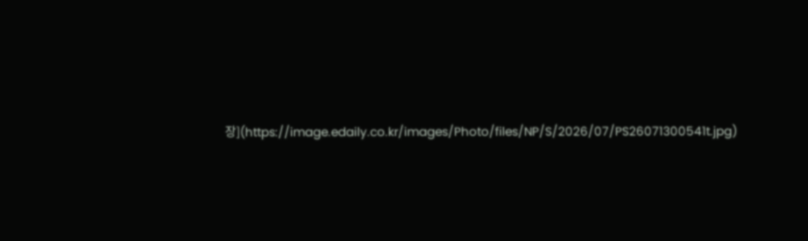장](https://image.edaily.co.kr/images/Photo/files/NP/S/2026/07/PS26071300541t.jpg)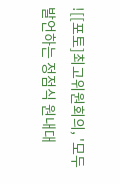![[포토]최고위원회의, '모두발언하는 정점식 원내대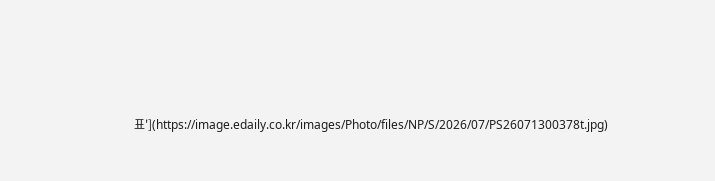표'](https://image.edaily.co.kr/images/Photo/files/NP/S/2026/07/PS26071300378t.jpg)